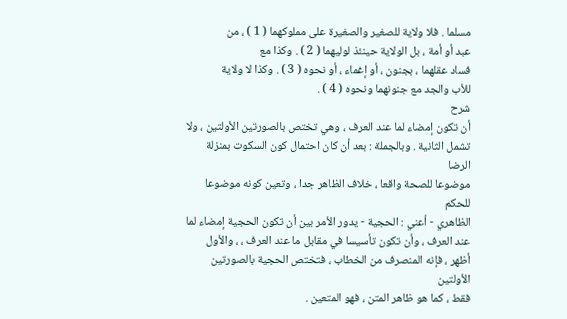مسلما . فلا ولاية للصغير والصغيرة على مملوكهما ( 1 ) ، من
عبد أو أمة ، بل الولاية حينئذ لوليهما ( 2 ) . وكذا مع
فساد عقلهما ، بجنون ، أو إغماء ، أو نحوه ( 3 ) . وكذا لا ولاية
للأب والجد مع جنونهما ونحوه ( 4 ) .
شرح
أن تكون إمضاء لما عند العرف ، وهي تختص بالصورتين الأولتين ، ولا
تشمل الثانية . وبالجملة : بعد أن كان احتمال كون السكوت بمنزلة الرضا
موضوعا للصحة واقعا ، خلاف الظاهر جدا ، وتعين كونه موضوعا للحكم
الظاهري - أعني : الحجية - يدور الأمر بين أن تكون الحجية إمضاء لما
عند العرف ، وأن تكون تأسيسا في مقابل ما عند العرف ، ، والأول
أظهر ، فإنه المنصرف من الخطاب ، فتختص الحجية بالصورتين الأولتين
فقط ، كما هو ظاهر المتن ، فهو المتعين .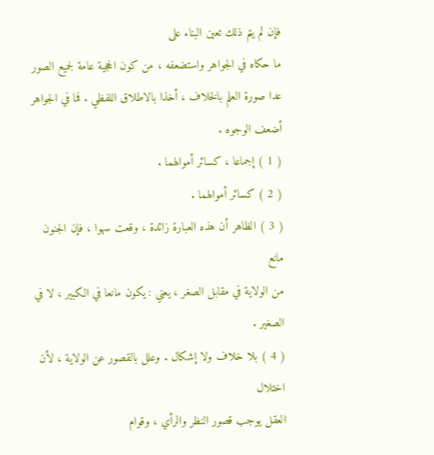فإن لم يتم ذلك تعين البناء على
ما حكاه في الجواهر واستضعفه ، من كون الحجية عامة لجميع الصور
عدا صورة العلم بالخلاف ، أخذا بالاطلاق اللفظي . فما في الجواهر
أضعف الوجوه .
( 1 ) إجماعا ، كسائر أموالهما .
( 2 ) كسائر أموالهما .
( 3 ) الظاهر أن هذه العبارة زائدة ، وقعت سهوا ، فإن الجنون مانع
من الولاية في مقابل الصغر ، يعني : يكون مانعا في الكبير ، لا في الصغير .
( 4 ) بلا خلاف ولا إشكال . وعلل بالقصور عن الولاية ، لأن اختلال
العقل يوجب قصور النظر والرأي ، وقوام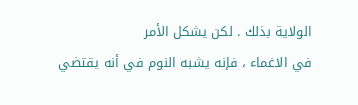الولاية بذلك . لكن يشكل الأمر
في الاغماء ، فإنه يشبه النوم في أنه يقتضي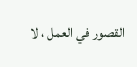القصور في العمل ، لا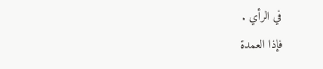في الرأي .
فإذا العمدة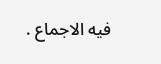فيه الاجماع .